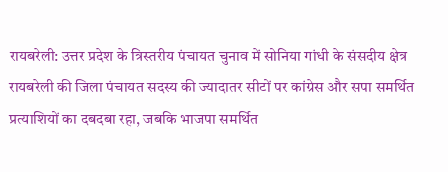रायबरेली: उत्तर प्रदेश के त्रिस्तरीय पंचायत चुनाव में सोनिया गांधी के संसदीय क्षेत्र रायबरेली की जिला पंचायत सदस्य की ज्यादातर सीटों पर कांग्रेस और सपा समर्थित प्रत्याशियों का दबदबा रहा, जबकि भाजपा समर्थित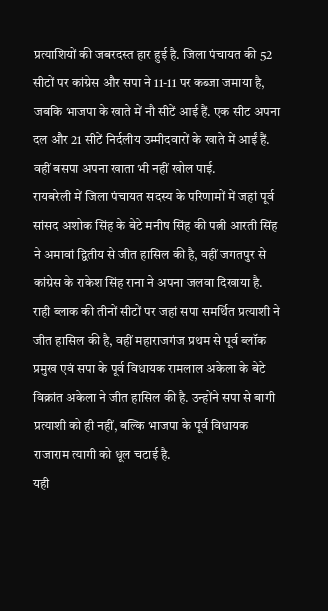प्रत्याशियों की जबरदस्त हार हुई है. जिला पंचायत की 52 सीटों पर कांग्रेस और सपा ने 11-11 पर कब्जा जमाया है, जबकि भाजपा के खाते में नौ सीटें आई हैं. एक सीट अपना दल और 21 सीटें निर्दलीय उम्मीदवारों के खाते में आईं हैं. वहीं बसपा अपना खाता भी नहीं खोल पाई.
रायबरेली में जिला पंचायत सदस्य के परिणामों में जहां पूर्व सांसद अशोक सिंह के बेटे मनीष सिंह की पत्नी आरती सिंह ने अमावां द्वितीय से जीत हासिल की है, वहीं जगतपुर से कांग्रेस के राकेश सिंह राना ने अपना जलवा दिखाया है. राही ब्लाक की तीनों सीटों पर जहां सपा समर्थित प्रत्याशी ने जीत हासिल की है, वहीं महाराजगंज प्रथम से पूर्व ब्लॉक प्रमुख एवं सपा के पूर्व विधायक रामलाल अकेला के बेटे विक्रांत अकेला ने जीत हासिल की है. उन्होंने सपा से बागी प्रत्याशी को ही नहीं, बल्कि भाजपा के पूर्व विधायक राजाराम त्यागी को धूल चटाई है.
यही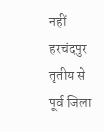नहीं हरचंदपुर तृतीय से पूर्व जिला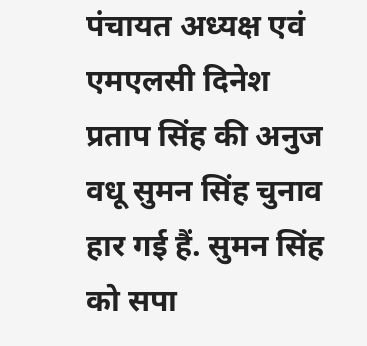पंचायत अध्यक्ष एवं एमएलसी दिनेश प्रताप सिंह की अनुज वधू सुमन सिंह चुनाव हार गई हैं. सुमन सिंह को सपा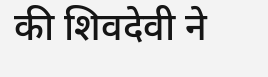की शिवदेवी ने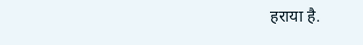हराया है.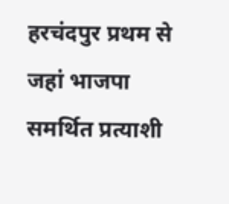हरचंदपुर प्रथम से जहां भाजपा समर्थित प्रत्याशी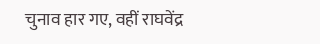चुनाव हार गए, वहीं राघवेंद्र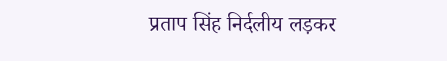प्रताप सिंह निर्दलीय लड़कर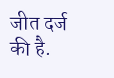जीत दर्ज की है.